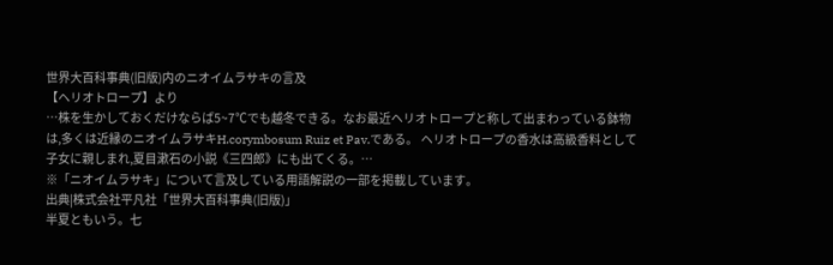世界大百科事典(旧版)内のニオイムラサキの言及
【ヘリオトロープ】より
…株を生かしておくだけならば5~7℃でも越冬できる。なお最近ヘリオトロープと称して出まわっている鉢物は,多くは近縁のニオイムラサキH.corymbosum Ruiz et Pav.である。 ヘリオトロープの香水は高級香料として子女に親しまれ,夏目漱石の小説《三四郎》にも出てくる。…
※「ニオイムラサキ」について言及している用語解説の一部を掲載しています。
出典|株式会社平凡社「世界大百科事典(旧版)」
半夏ともいう。七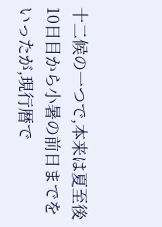十二候の一つで,本来は夏至後 10日目から小暑の前日までをいったが,現行暦で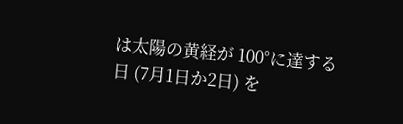は太陽の黄経が 100°に達する日 (7月1日か2日) を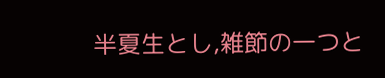半夏生とし,雑節の一つと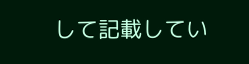して記載してい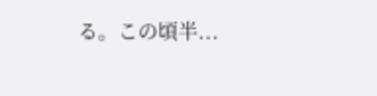る。この頃半...